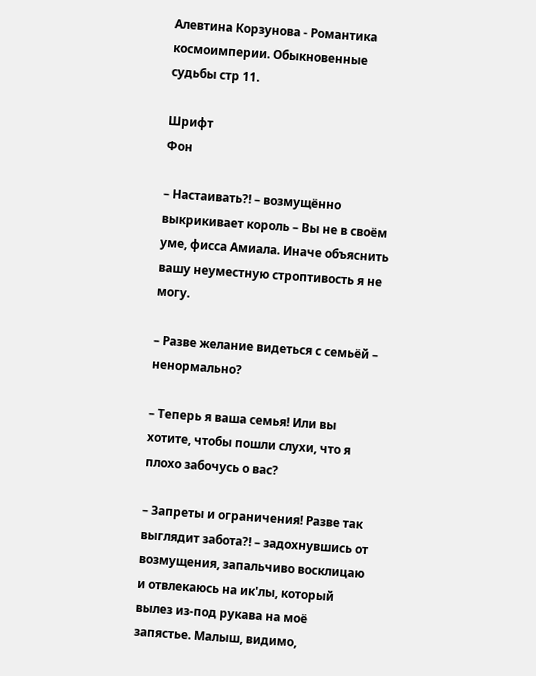Алевтина Корзунова - Романтика космоимперии. Обыкновенные судьбы стр 11.

Шрифт
Фон

– Настаивать?! – возмущённо выкрикивает король – Вы не в своём уме, фисса Амиала. Иначе объяснить вашу неуместную строптивость я не могу.

– Разве желание видеться с семьёй – ненормально?

– Теперь я ваша семья! Или вы хотите, чтобы пошли слухи, что я плохо забочусь о вас?

– Запреты и ограничения! Разве так выглядит забота?! – задохнувшись от возмущения, запальчиво восклицаю и отвлекаюсь на ик'лы, который вылез из-под рукава на моё запястье. Малыш, видимо,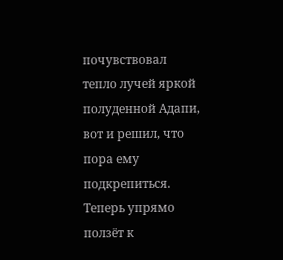почувствовал тепло лучей яркой полуденной Адапи, вот и решил, что пора ему подкрепиться. Теперь упрямо ползёт к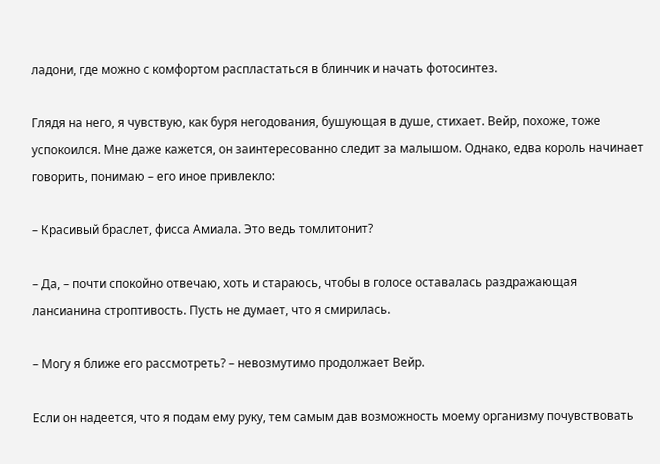ладони, где можно с комфортом распластаться в блинчик и начать фотосинтез.

Глядя на него, я чувствую, как буря негодования, бушующая в душе, стихает. Вейр, похоже, тоже успокоился. Мне даже кажется, он заинтересованно следит за малышом. Однако, едва король начинает говорить, понимаю – его иное привлекло:

– Красивый браслет, фисса Амиала. Это ведь томлитонит?

– Да, – почти спокойно отвечаю, хоть и стараюсь, чтобы в голосе оставалась раздражающая лансианина строптивость. Пусть не думает, что я смирилась.

– Могу я ближе его рассмотреть? – невозмутимо продолжает Вейр.

Если он надеется, что я подам ему руку, тем самым дав возможность моему организму почувствовать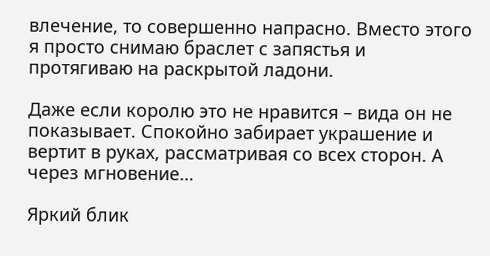влечение, то совершенно напрасно. Вместо этого я просто снимаю браслет с запястья и протягиваю на раскрытой ладони.

Даже если королю это не нравится – вида он не показывает. Спокойно забирает украшение и вертит в руках, рассматривая со всех сторон. А через мгновение…

Яркий блик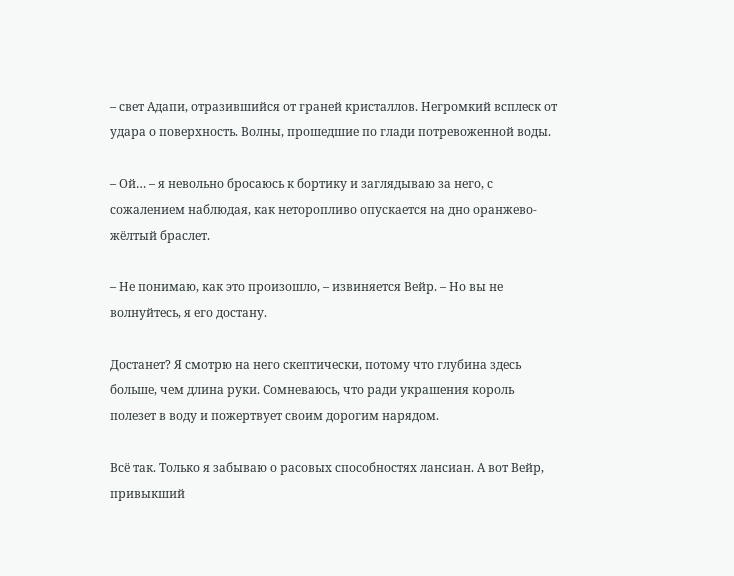– свет Адапи, отразившийся от граней кристаллов. Негромкий всплеск от удара о поверхность. Волны, прошедшие по глади потревоженной воды.

– Ой… – я невольно бросаюсь к бортику и заглядываю за него, с сожалением наблюдая, как неторопливо опускается на дно оранжево-жёлтый браслет.

– Не понимаю, как это произошло, – извиняется Вейр. – Но вы не волнуйтесь, я его достану.

Достанет? Я смотрю на него скептически, потому что глубина здесь больше, чем длина руки. Сомневаюсь, что ради украшения король полезет в воду и пожертвует своим дорогим нарядом.

Всё так. Только я забываю о расовых способностях лансиан. А вот Вейр, привыкший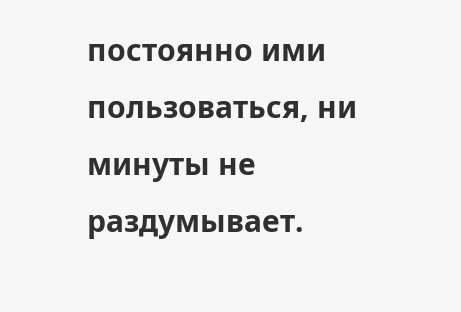постоянно ими пользоваться, ни минуты не раздумывает.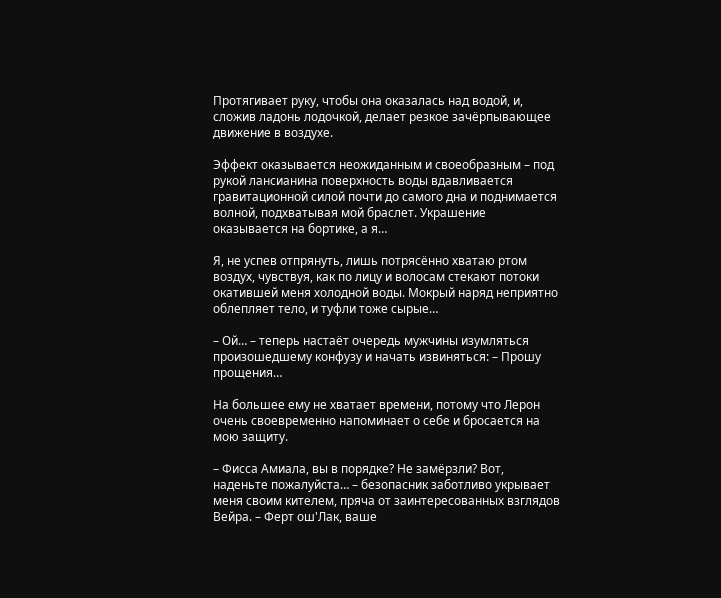Протягивает руку, чтобы она оказалась над водой, и, сложив ладонь лодочкой, делает резкое зачёрпывающее движение в воздухе.

Эффект оказывается неожиданным и своеобразным – под рукой лансианина поверхность воды вдавливается гравитационной силой почти до самого дна и поднимается волной, подхватывая мой браслет. Украшение оказывается на бортике, а я…

Я, не успев отпрянуть, лишь потрясённо хватаю ртом воздух, чувствуя, как по лицу и волосам стекают потоки окатившей меня холодной воды. Мокрый наряд неприятно облепляет тело, и туфли тоже сырые…

– Ой… – теперь настаёт очередь мужчины изумляться произошедшему конфузу и начать извиняться: – Прошу прощения…

На большее ему не хватает времени, потому что Лерон очень своевременно напоминает о себе и бросается на мою защиту.

– Фисса Амиала, вы в порядке? Не замёрзли? Вот, наденьте пожалуйста… – безопасник заботливо укрывает меня своим кителем, пряча от заинтересованных взглядов Вейра. – Ферт ош'Лак, ваше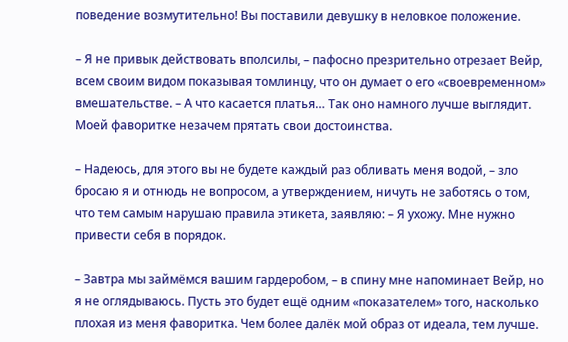поведение возмутительно! Вы поставили девушку в неловкое положение.

– Я не привык действовать вполсилы, – пафосно презрительно отрезает Вейр, всем своим видом показывая томлинцу, что он думает о его «своевременном» вмешательстве. – А что касается платья… Так оно намного лучше выглядит. Моей фаворитке незачем прятать свои достоинства.

– Надеюсь, для этого вы не будете каждый раз обливать меня водой, – зло бросаю я и отнюдь не вопросом, а утверждением, ничуть не заботясь о том, что тем самым нарушаю правила этикета, заявляю: – Я ухожу. Мне нужно привести себя в порядок.

– Завтра мы займёмся вашим гардеробом, – в спину мне напоминает Вейр, но я не оглядываюсь. Пусть это будет ещё одним «показателем» того, насколько плохая из меня фаворитка. Чем более далёк мой образ от идеала, тем лучше.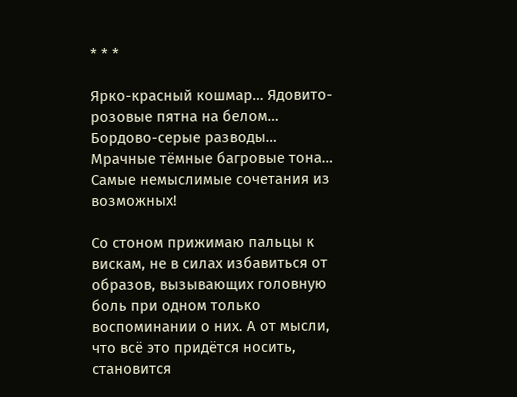* * *

Ярко-красный кошмар… Ядовито-розовые пятна на белом… Бордово-серые разводы… Мрачные тёмные багровые тона… Самые немыслимые сочетания из возможных!

Со стоном прижимаю пальцы к вискам, не в силах избавиться от образов, вызывающих головную боль при одном только воспоминании о них. А от мысли, что всё это придётся носить, становится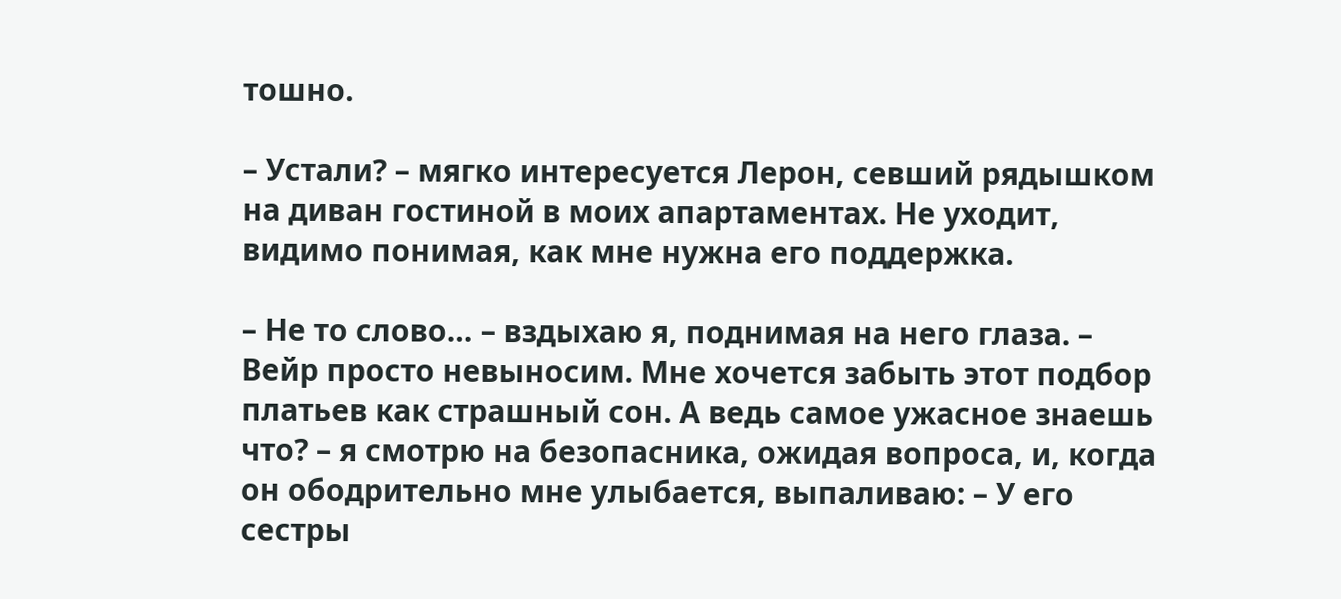тошно.

– Устали? – мягко интересуется Лерон, севший рядышком на диван гостиной в моих апартаментах. Не уходит, видимо понимая, как мне нужна его поддержка.

– Не то слово… – вздыхаю я, поднимая на него глаза. – Вейр просто невыносим. Мне хочется забыть этот подбор платьев как страшный сон. А ведь самое ужасное знаешь что? – я смотрю на безопасника, ожидая вопроса, и, когда он ободрительно мне улыбается, выпаливаю: – У его сестры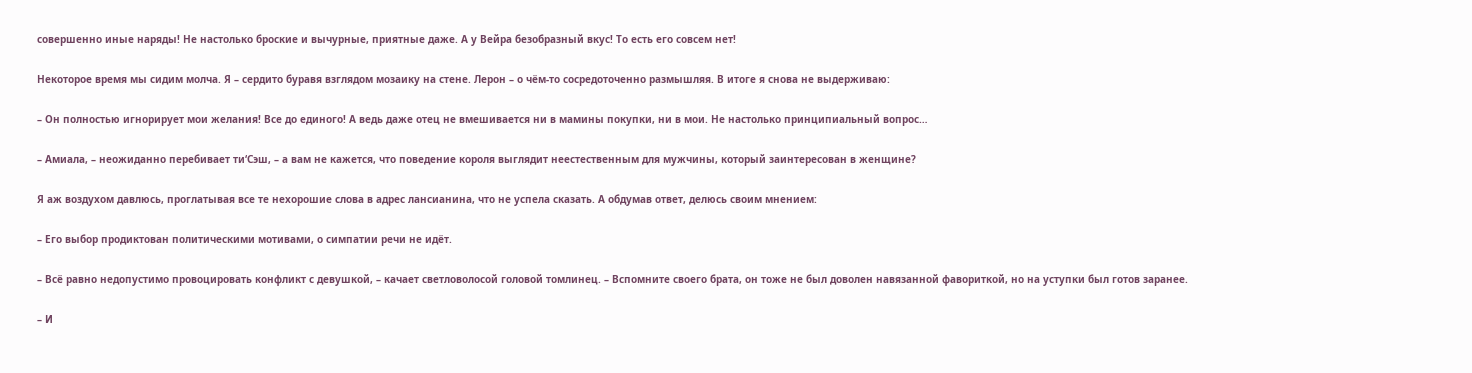совершенно иные наряды! Не настолько броские и вычурные, приятные даже. А у Вейра безобразный вкус! То есть его совсем нет!

Некоторое время мы сидим молча. Я – сердито буравя взглядом мозаику на стене. Лерон – о чём-то сосредоточенно размышляя. В итоге я снова не выдерживаю:

– Он полностью игнорирует мои желания! Все до единого! А ведь даже отец не вмешивается ни в мамины покупки, ни в мои. Не настолько принципиальный вопрос…

– Амиала, – неожиданно перебивает ти‘Сэш, – а вам не кажется, что поведение короля выглядит неестественным для мужчины, который заинтересован в женщине?

Я аж воздухом давлюсь, проглатывая все те нехорошие слова в адрес лансианина, что не успела сказать. А обдумав ответ, делюсь своим мнением:

– Его выбор продиктован политическими мотивами, о симпатии речи не идёт.

– Всё равно недопустимо провоцировать конфликт с девушкой, – качает светловолосой головой томлинец. – Вспомните своего брата, он тоже не был доволен навязанной фавориткой, но на уступки был готов заранее.

– И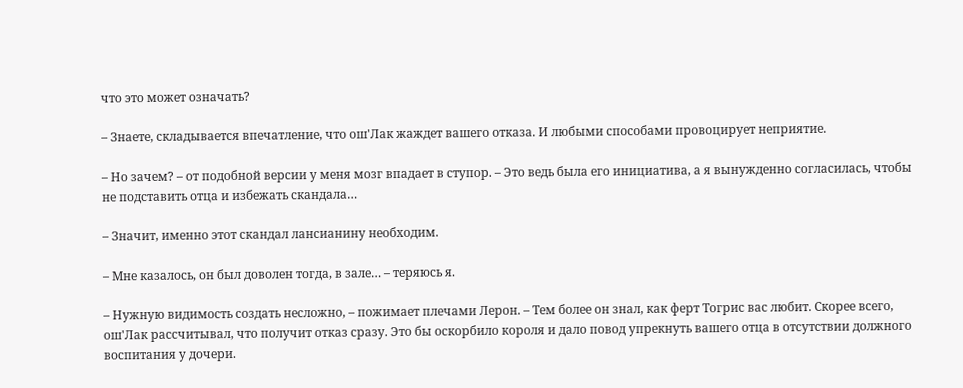что это может означать?

– Знаете, складывается впечатление, что ош'Лак жаждет вашего отказа. И любыми способами провоцирует неприятие.

– Но зачем? – от подобной версии у меня мозг впадает в ступор. – Это ведь была его инициатива, а я вынужденно согласилась, чтобы не подставить отца и избежать скандала…

– Значит, именно этот скандал лансианину необходим.

– Мне казалось, он был доволен тогда, в зале… – теряюсь я.

– Нужную видимость создать несложно, – пожимает плечами Лерон. – Тем более он знал, как ферт Тогрис вас любит. Скорее всего, ош'Лак рассчитывал, что получит отказ сразу. Это бы оскорбило короля и дало повод упрекнуть вашего отца в отсутствии должного воспитания у дочери.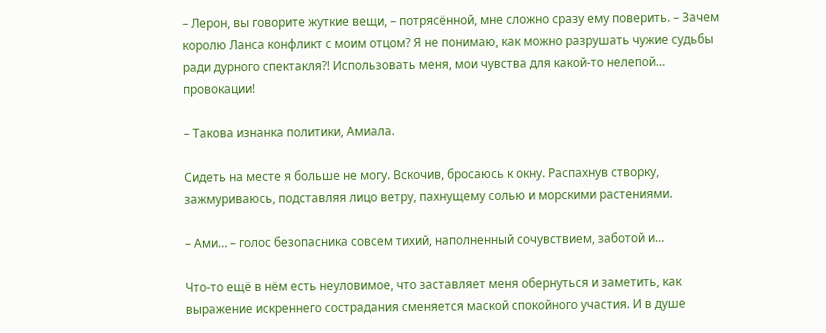– Лерон, вы говорите жуткие вещи, – потрясённой, мне сложно сразу ему поверить. – Зачем королю Ланса конфликт с моим отцом? Я не понимаю, как можно разрушать чужие судьбы ради дурного спектакля?! Использовать меня, мои чувства для какой-то нелепой… провокации!

– Такова изнанка политики, Амиала.

Сидеть на месте я больше не могу. Вскочив, бросаюсь к окну. Распахнув створку, зажмуриваюсь, подставляя лицо ветру, пахнущему солью и морскими растениями.

– Ами… – голос безопасника совсем тихий, наполненный сочувствием, заботой и…

Что-то ещё в нём есть неуловимое, что заставляет меня обернуться и заметить, как выражение искреннего сострадания сменяется маской спокойного участия. И в душе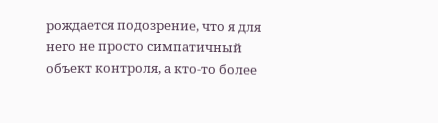рождается подозрение, что я для него не просто симпатичный объект контроля, а кто-то более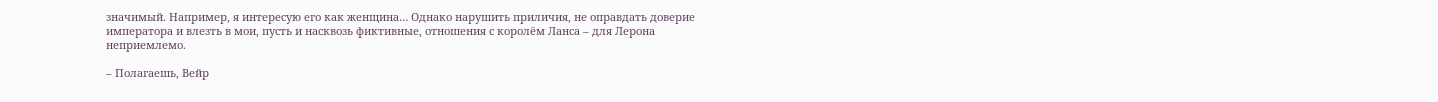значимый. Например, я интересую его как женщина… Однако нарушить приличия, не оправдать доверие императора и влезть в мои, пусть и насквозь фиктивные, отношения с королём Ланса – для Лерона неприемлемо.

– Полагаешь, Вейр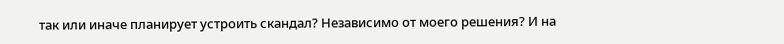так или иначе планирует устроить скандал? Независимо от моего решения? И на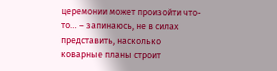церемонии может произойти что-то… – запинаюсь, не в силах представить, насколько коварные планы строит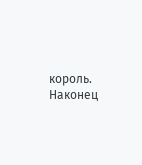король. Наконец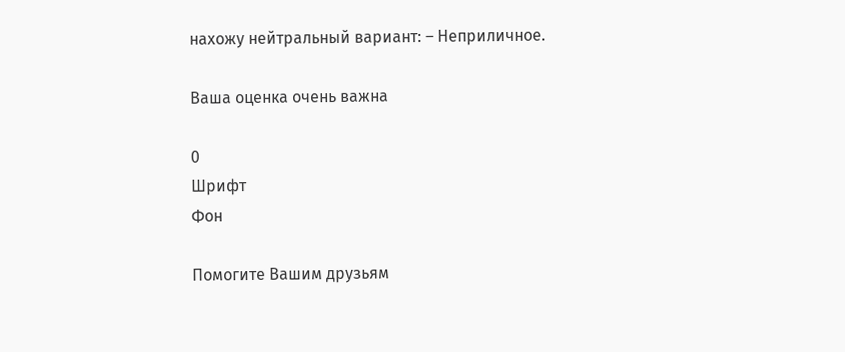нахожу нейтральный вариант: – Неприличное.

Ваша оценка очень важна

0
Шрифт
Фон

Помогите Вашим друзьям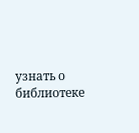узнать о библиотеке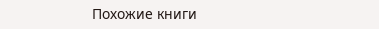Похожие книги